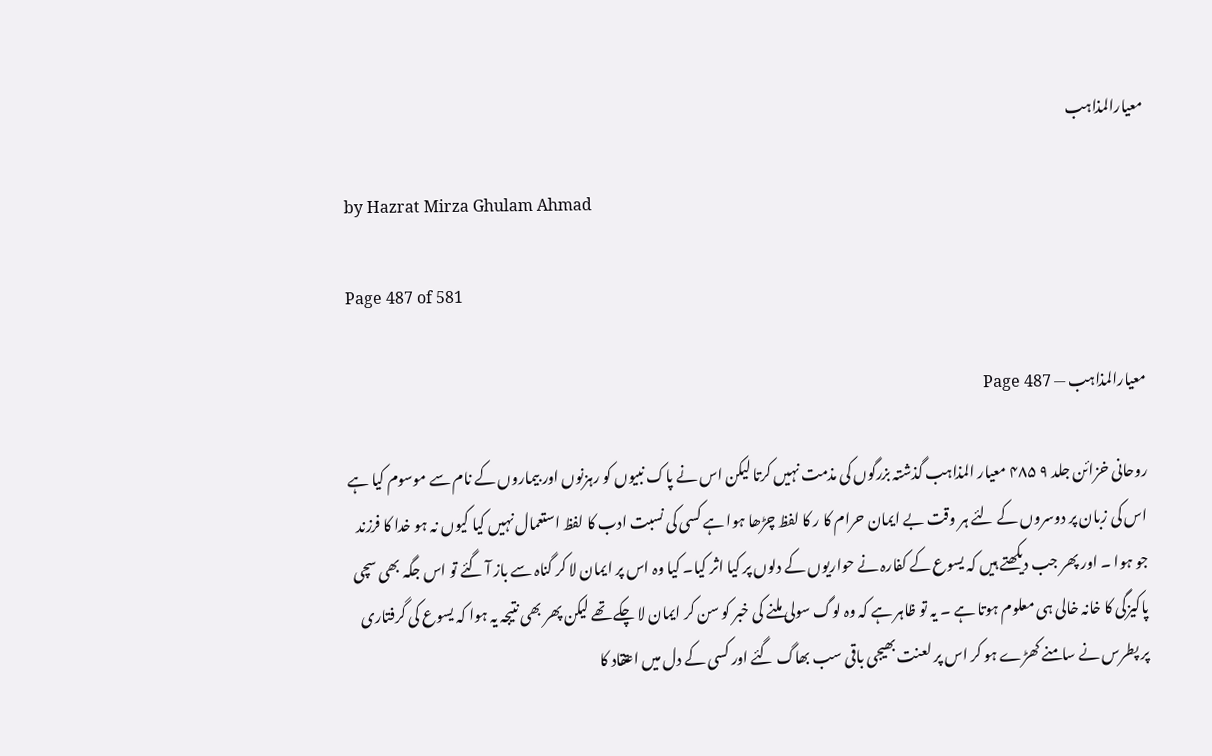معیارالمذاہب

by Hazrat Mirza Ghulam Ahmad

Page 487 of 581

معیارالمذاہب — Page 487

روحانی خزائن جلد ۹ ۴۸۵ معیار المذاہب گذشتہ بزرگوں کی مذمت نہیں کرتا لیکن اس نے پاک نبیوں کو رہزنوں اور بیماروں کے نام سے موسوم کیا ہے اس کی زبان پر دوسروں کے لئے ہر وقت بے ایمان حرام کا ر کا لفظ چڑھا ہوا ہے کسی کی نسبت ادب کا لفظ استعمال نہیں کیا کیوں نہ ہو خدا کا فرزند جو ہوا ۔ اور پھر جب دیکھتے ہیں کہ یسوع کے کفارہ نے حواریوں کے دلوں پر کیا اثر کیا۔ کیا وہ اس پر ایمان لا کر گناہ سے باز آ گئے تو اس جگہ بھی سچی پاکیزگی کا خانہ خالی ہی معلوم ہوتا ہے ۔ یہ تو ظاہر ہے کہ وہ لوگ سولی ملنے کی خبر کو سن کر ایمان لا چکے تھے لیکن پھر بھی نتیجہ یہ ہوا کہ یسوع کی گرفتاری پر پطرس نے سامنے کھڑے ہو کر اس پر لعنت بھیجی باقی سب بھاگ گئے اور کسی کے دل میں اعتقاد کا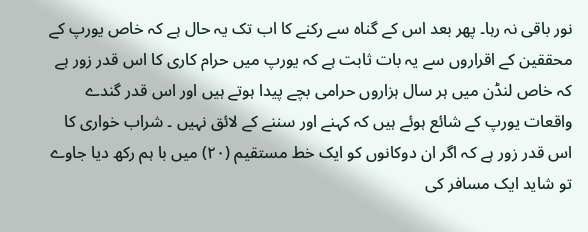نور باقی نہ رہا۔ پھر بعد اس کے گناہ سے رکنے کا اب تک یہ حال ہے کہ خاص یورپ کے محققین کے اقراروں سے یہ بات ثابت ہے کہ یورپ میں حرام کاری کا اس قدر زور ہے کہ خاص لنڈن میں ہر سال ہزاروں حرامی بچے پیدا ہوتے ہیں اور اس قدر گندے واقعات یورپ کے شائع ہوئے ہیں کہ کہنے اور سننے کے لائق نہیں ۔ شراب خواری کا اس قدر زور ہے کہ اگر ان دوکانوں کو ایک خط مستقیم (۲۰) میں با ہم رکھ دیا جاوے تو شاید ایک مسافر کی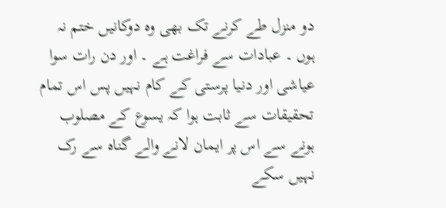دو منزل طے کرنے تک بھی وہ دوکانیں ختم نہ ہوں ۔ عبادات سے فراغت ہے ۔ اور دن رات سوا عیاشی اور دنیا پرستی کے کام نہیں پس اس تمام تحقیقات سے ثابت ہوا کہ یسوع کے مصلوب ہونے سے اس پر ایمان لانے والے گناہ سے رک نہیں سکے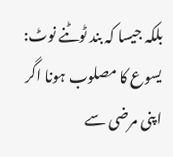بلکہ جیسا کہ بند ٹوٹنے نوٹ: یسوع کا مصلوب ہونا اگر اپنی مرضی سے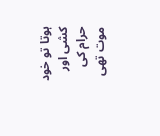ہوتا تو خود کشی اور حرام کی موت تھی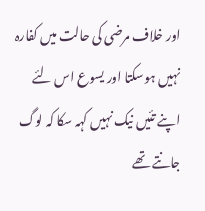اور خلاف مرضی کی حالت میں کفارہ نہیں ہوسکتا اور یسوع اس لئے اپنے تئیں نیک نہیں کہہ سکا کہ لوگ جانتے تھے